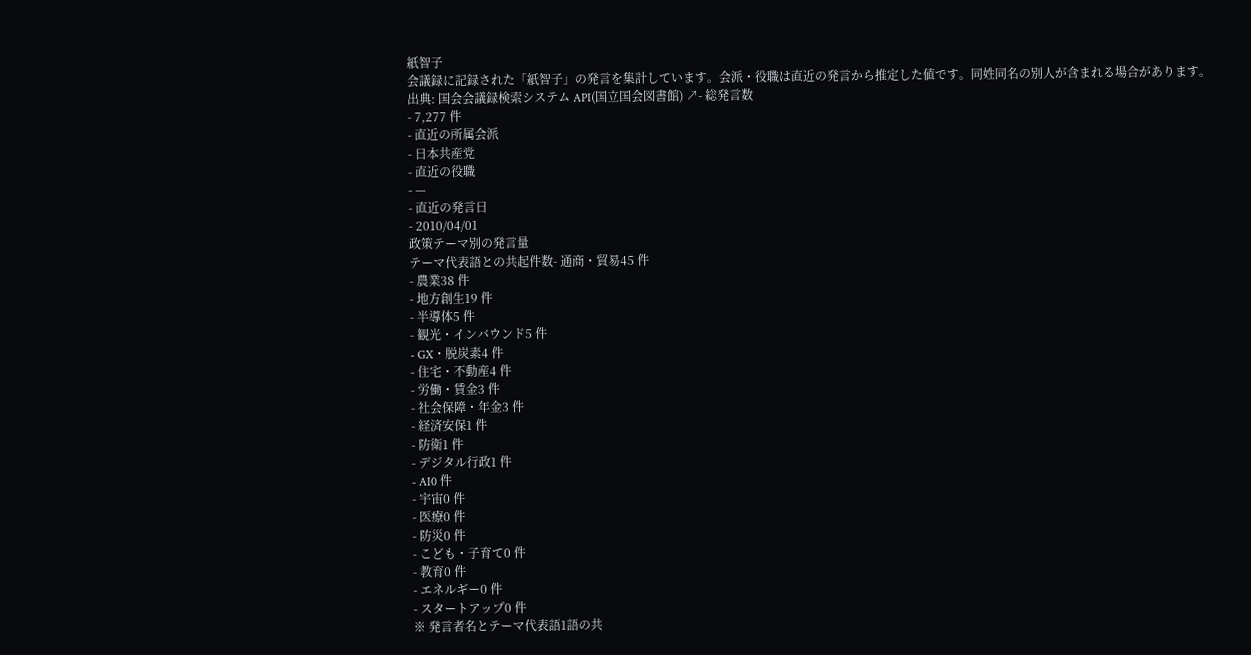紙智子
会議録に記録された「紙智子」の発言を集計しています。会派・役職は直近の発言から推定した値です。同姓同名の別人が含まれる場合があります。
出典: 国会会議録検索システム API(国立国会図書館) ↗- 総発言数
- 7,277 件
- 直近の所属会派
- 日本共産党
- 直近の役職
- —
- 直近の発言日
- 2010/04/01
政策テーマ別の発言量
テーマ代表語との共起件数- 通商・貿易45 件
- 農業38 件
- 地方創生19 件
- 半導体5 件
- 観光・インバウンド5 件
- GX・脱炭素4 件
- 住宅・不動産4 件
- 労働・賃金3 件
- 社会保障・年金3 件
- 経済安保1 件
- 防衛1 件
- デジタル行政1 件
- AI0 件
- 宇宙0 件
- 医療0 件
- 防災0 件
- こども・子育て0 件
- 教育0 件
- エネルギー0 件
- スタートアップ0 件
※ 発言者名とテーマ代表語1語の共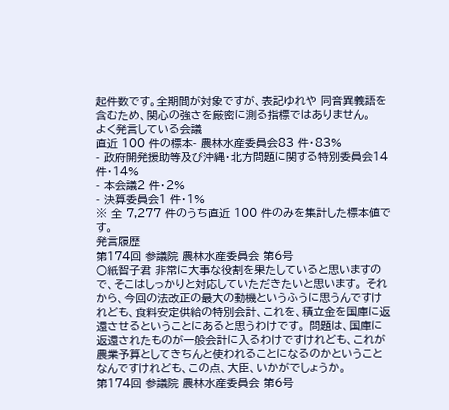起件数です。全期間が対象ですが、表記ゆれや 同音異義語を含むため、関心の強さを厳密に測る指標ではありません。
よく発言している会議
直近 100 件の標本- 農林水産委員会83 件・83%
- 政府開発援助等及び沖縄・北方問題に関する特別委員会14 件・14%
- 本会議2 件・2%
- 決算委員会1 件・1%
※ 全 7,277 件のうち直近 100 件のみを集計した標本値です。
発言履歴
第174回 参議院 農林水産委員会 第6号
○紙智子君 非常に大事な役割を果たしていると思いますので、そこはしっかりと対応していただきたいと思います。 それから、今回の法改正の最大の動機というふうに思うんですけれども、食料安定供給の特別会計、これを、積立金を国庫に返還させるということにあると思うわけです。 問題は、国庫に返還されたものが一般会計に入るわけですけれども、これが農業予算としてきちんと使われることになるのかということなんですけれども、この点、大臣、いかがでしょうか。
第174回 参議院 農林水産委員会 第6号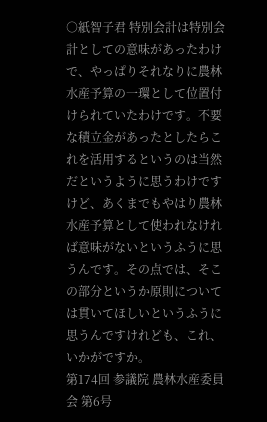○紙智子君 特別会計は特別会計としての意味があったわけで、やっぱりそれなりに農林水産予算の一環として位置付けられていたわけです。不要な積立金があったとしたらこれを活用するというのは当然だというように思うわけですけど、あくまでもやはり農林水産予算として使われなければ意味がないというふうに思うんです。その点では、そこの部分というか原則については貫いてほしいというふうに思うんですけれども、これ、いかがですか。
第174回 参議院 農林水産委員会 第6号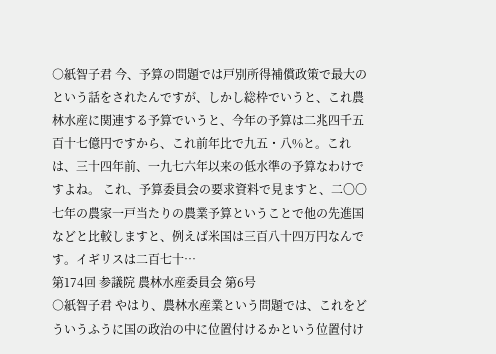○紙智子君 今、予算の問題では戸別所得補償政策で最大のという話をされたんですが、しかし総枠でいうと、これ農林水産に関連する予算でいうと、今年の予算は二兆四千五百十七億円ですから、これ前年比で九五・八%と。これは、三十四年前、一九七六年以来の低水準の予算なわけですよね。 これ、予算委員会の要求資料で見ますと、二〇〇七年の農家一戸当たりの農業予算ということで他の先進国などと比較しますと、例えば米国は三百八十四万円なんです。イギリスは二百七十…
第174回 参議院 農林水産委員会 第6号
○紙智子君 やはり、農林水産業という問題では、これをどういうふうに国の政治の中に位置付けるかという位置付け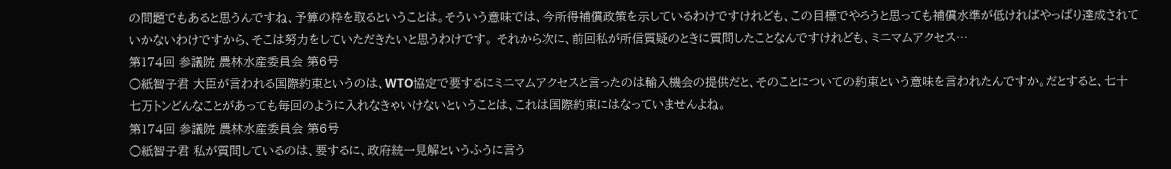の問題でもあると思うんですね、予算の枠を取るということは。そういう意味では、今所得補償政策を示しているわけですけれども、この目標でやろうと思っても補償水準が低ければやっぱり達成されていかないわけですから、そこは努力をしていただきたいと思うわけです。 それから次に、前回私が所信質疑のときに質問したことなんですけれども、ミニマムアクセス…
第174回 参議院 農林水産委員会 第6号
○紙智子君 大臣が言われる国際約束というのは、WTO協定で要するにミニマムアクセスと言ったのは輸入機会の提供だと、そのことについての約束という意味を言われたんですか。だとすると、七十七万トンどんなことがあっても毎回のように入れなきゃいけないということは、これは国際約束にはなっていませんよね。
第174回 参議院 農林水産委員会 第6号
○紙智子君 私が質問しているのは、要するに、政府統一見解というふうに言う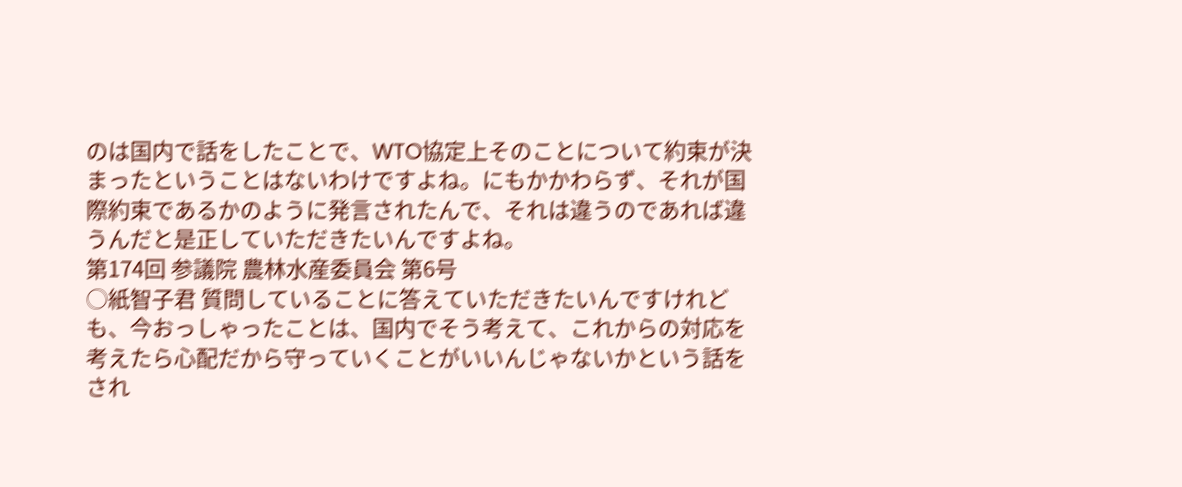のは国内で話をしたことで、WTO協定上そのことについて約束が決まったということはないわけですよね。にもかかわらず、それが国際約束であるかのように発言されたんで、それは違うのであれば違うんだと是正していただきたいんですよね。
第174回 参議院 農林水産委員会 第6号
○紙智子君 質問していることに答えていただきたいんですけれども、今おっしゃったことは、国内でそう考えて、これからの対応を考えたら心配だから守っていくことがいいんじゃないかという話をされ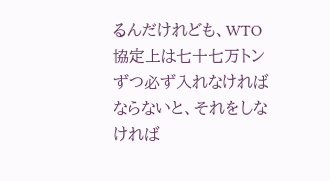るんだけれども、WTO協定上は七十七万トンずつ必ず入れなければならないと、それをしなければ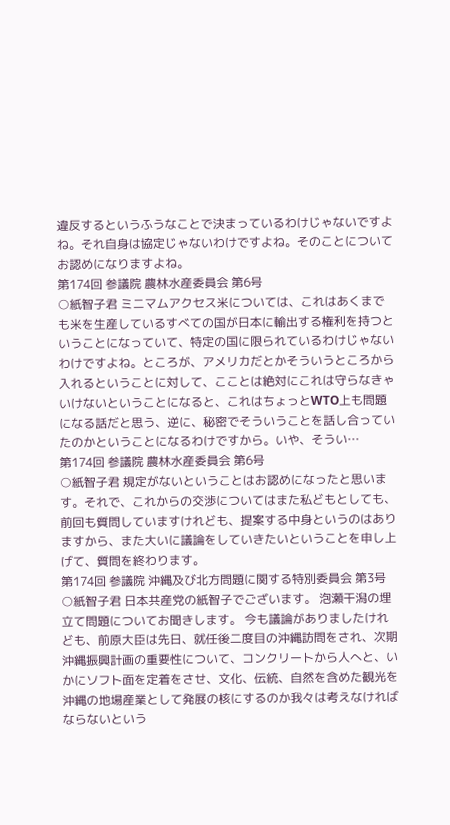違反するというふうなことで決まっているわけじゃないですよね。それ自身は協定じゃないわけですよね。そのことについてお認めになりますよね。
第174回 参議院 農林水産委員会 第6号
○紙智子君 ミニマムアクセス米については、これはあくまでも米を生産しているすべての国が日本に輸出する権利を持つということになっていて、特定の国に限られているわけじゃないわけですよね。ところが、アメリカだとかそういうところから入れるということに対して、こことは絶対にこれは守らなきゃいけないということになると、これはちょっとWTO上も問題になる話だと思う、逆に、秘密でそういうことを話し合っていたのかということになるわけですから。いや、そうい…
第174回 参議院 農林水産委員会 第6号
○紙智子君 規定がないということはお認めになったと思います。それで、これからの交渉についてはまた私どもとしても、前回も質問していますけれども、提案する中身というのはありますから、また大いに議論をしていきたいということを申し上げて、質問を終わります。
第174回 参議院 沖縄及び北方問題に関する特別委員会 第3号
○紙智子君 日本共産党の紙智子でございます。 泡瀬干潟の埋立て問題についてお聞きします。 今も議論がありましたけれども、前原大臣は先日、就任後二度目の沖縄訪問をされ、次期沖縄振興計画の重要性について、コンクリートから人へと、いかにソフト面を定着をさせ、文化、伝統、自然を含めた観光を沖縄の地場産業として発展の核にするのか我々は考えなければならないという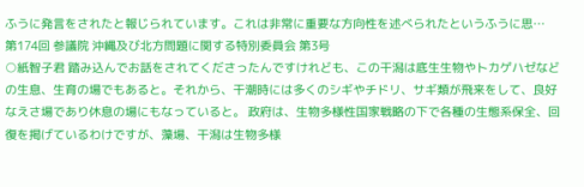ふうに発言をされたと報じられています。これは非常に重要な方向性を述べられたというふうに思…
第174回 参議院 沖縄及び北方問題に関する特別委員会 第3号
○紙智子君 踏み込んでお話をされてくださったんですけれども、この干潟は底生生物やトカゲハゼなどの生息、生育の場でもあると。それから、干潮時には多くのシギやチドリ、サギ類が飛来をして、良好なえさ場であり休息の場にもなっていると。 政府は、生物多様性国家戦略の下で各種の生態系保全、回復を掲げているわけですが、藻場、干潟は生物多様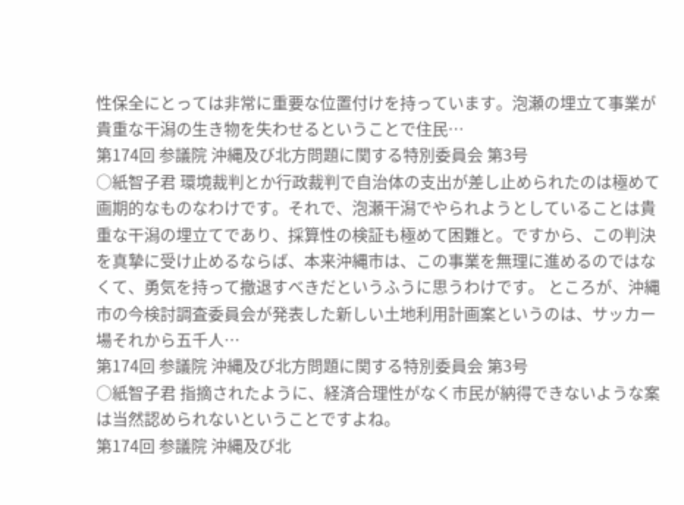性保全にとっては非常に重要な位置付けを持っています。泡瀬の埋立て事業が貴重な干潟の生き物を失わせるということで住民…
第174回 参議院 沖縄及び北方問題に関する特別委員会 第3号
○紙智子君 環境裁判とか行政裁判で自治体の支出が差し止められたのは極めて画期的なものなわけです。それで、泡瀬干潟でやられようとしていることは貴重な干潟の埋立てであり、採算性の検証も極めて困難と。ですから、この判決を真摯に受け止めるならば、本来沖縄市は、この事業を無理に進めるのではなくて、勇気を持って撤退すべきだというふうに思うわけです。 ところが、沖縄市の今検討調査委員会が発表した新しい土地利用計画案というのは、サッカー場それから五千人…
第174回 参議院 沖縄及び北方問題に関する特別委員会 第3号
○紙智子君 指摘されたように、経済合理性がなく市民が納得できないような案は当然認められないということですよね。
第174回 参議院 沖縄及び北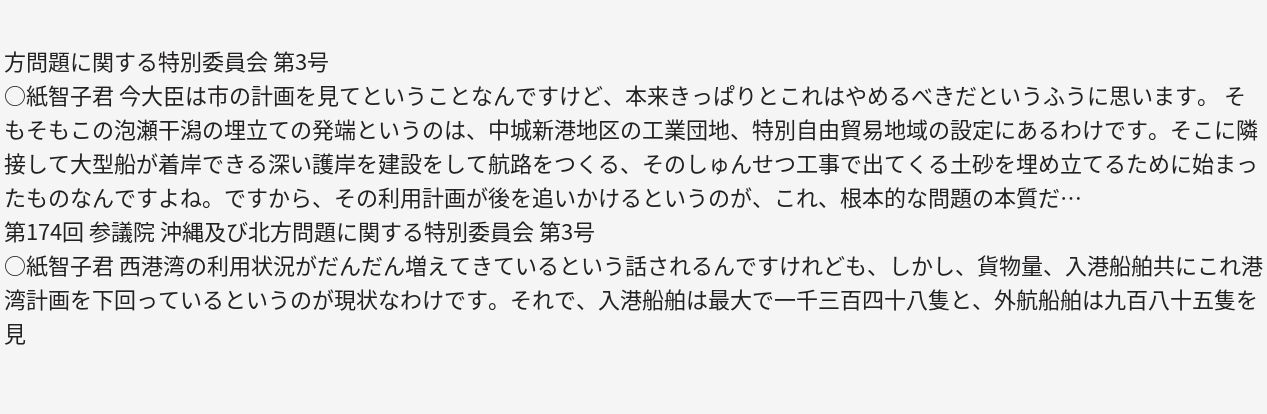方問題に関する特別委員会 第3号
○紙智子君 今大臣は市の計画を見てということなんですけど、本来きっぱりとこれはやめるべきだというふうに思います。 そもそもこの泡瀬干潟の埋立ての発端というのは、中城新港地区の工業団地、特別自由貿易地域の設定にあるわけです。そこに隣接して大型船が着岸できる深い護岸を建設をして航路をつくる、そのしゅんせつ工事で出てくる土砂を埋め立てるために始まったものなんですよね。ですから、その利用計画が後を追いかけるというのが、これ、根本的な問題の本質だ…
第174回 参議院 沖縄及び北方問題に関する特別委員会 第3号
○紙智子君 西港湾の利用状況がだんだん増えてきているという話されるんですけれども、しかし、貨物量、入港船舶共にこれ港湾計画を下回っているというのが現状なわけです。それで、入港船舶は最大で一千三百四十八隻と、外航船舶は九百八十五隻を見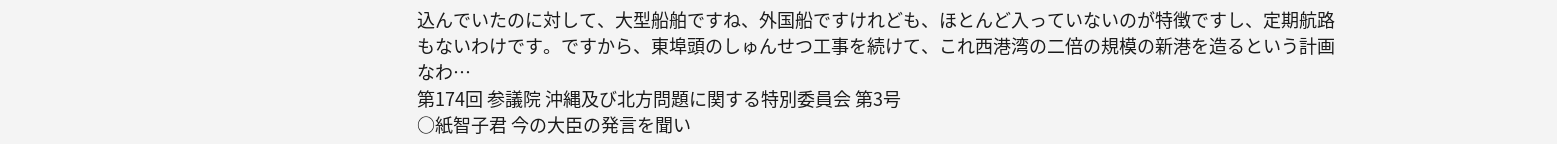込んでいたのに対して、大型船舶ですね、外国船ですけれども、ほとんど入っていないのが特徴ですし、定期航路もないわけです。ですから、東埠頭のしゅんせつ工事を続けて、これ西港湾の二倍の規模の新港を造るという計画なわ…
第174回 参議院 沖縄及び北方問題に関する特別委員会 第3号
○紙智子君 今の大臣の発言を聞い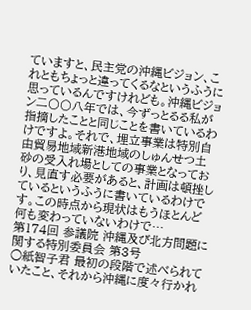ていますと、民主党の沖縄ビジョン、これともちょっと違ってくるなというふうに思っているんですけれども。沖縄ビジョン二〇〇八年では、今ずっとるる私が指摘したことと同じことを書いているわけですよ。それで、埋立事業は特別自由貿易地域新港地域のしゅんせつ土砂の受入れ場としての事業となっており、見直す必要があると、計画は頓挫しているというふうに書いているわけです。この時点から現状はもうほとんど何も変わっていないわけで…
第174回 参議院 沖縄及び北方問題に関する特別委員会 第3号
○紙智子君 最初の段階で述べられていたこと、それから沖縄に度々行かれ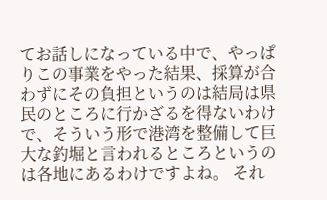てお話しになっている中で、やっぱりこの事業をやった結果、採算が合わずにその負担というのは結局は県民のところに行かざるを得ないわけで、そういう形で港湾を整備して巨大な釣堀と言われるところというのは各地にあるわけですよね。 それ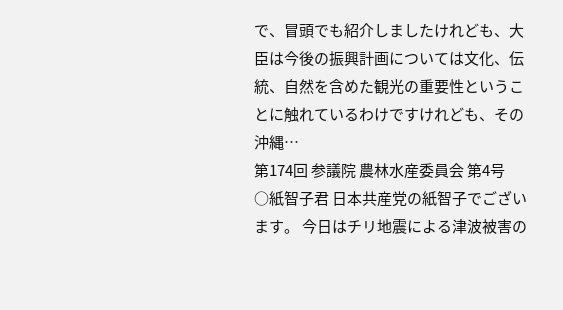で、冒頭でも紹介しましたけれども、大臣は今後の振興計画については文化、伝統、自然を含めた観光の重要性ということに触れているわけですけれども、その沖縄…
第174回 参議院 農林水産委員会 第4号
○紙智子君 日本共産党の紙智子でございます。 今日はチリ地震による津波被害の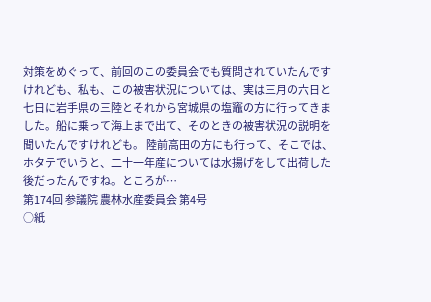対策をめぐって、前回のこの委員会でも質問されていたんですけれども、私も、この被害状況については、実は三月の六日と七日に岩手県の三陸とそれから宮城県の塩竈の方に行ってきました。船に乗って海上まで出て、そのときの被害状況の説明を聞いたんですけれども。 陸前高田の方にも行って、そこでは、ホタテでいうと、二十一年産については水揚げをして出荷した後だったんですね。ところが…
第174回 参議院 農林水産委員会 第4号
○紙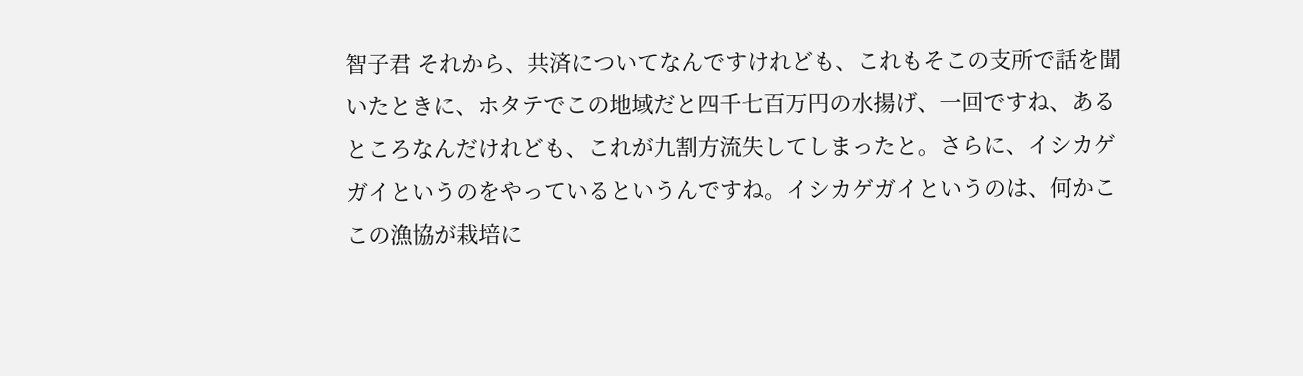智子君 それから、共済についてなんですけれども、これもそこの支所で話を聞いたときに、ホタテでこの地域だと四千七百万円の水揚げ、一回ですね、あるところなんだけれども、これが九割方流失してしまったと。さらに、イシカゲガイというのをやっているというんですね。イシカゲガイというのは、何かここの漁協が栽培に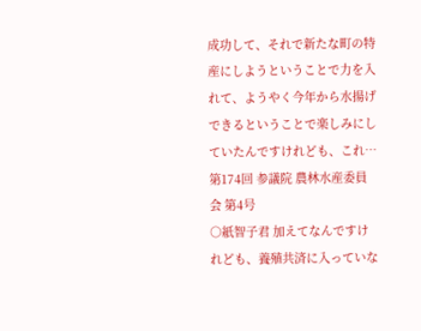成功して、それで新たな町の特産にしようということで力を入れて、ようやく今年から水揚げできるということで楽しみにしていたんですけれども、これ…
第174回 参議院 農林水産委員会 第4号
○紙智子君 加えてなんですけれども、養殖共済に入っていな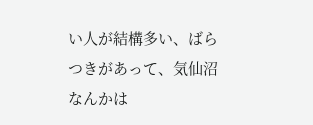い人が結構多い、ばらつきがあって、気仙沼なんかは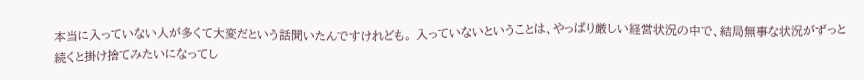本当に入っていない人が多くて大変だという話聞いたんですけれども。 入っていないということは、やっぱり厳しい経営状況の中で、結局無事な状況がずっと続くと掛け捨てみたいになってし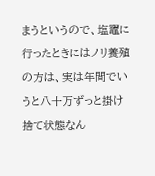まうというので、塩竈に行ったときにはノリ養殖の方は、実は年間でいうと八十万ずっと掛け捨て状態なん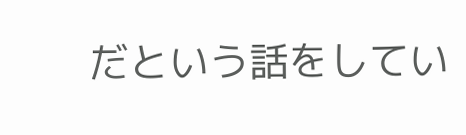だという話をしてい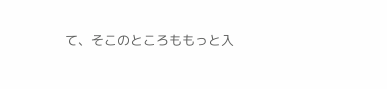て、そこのところももっと入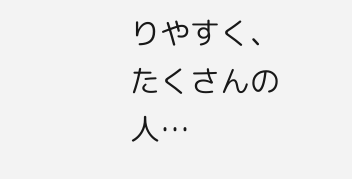りやすく、たくさんの人…